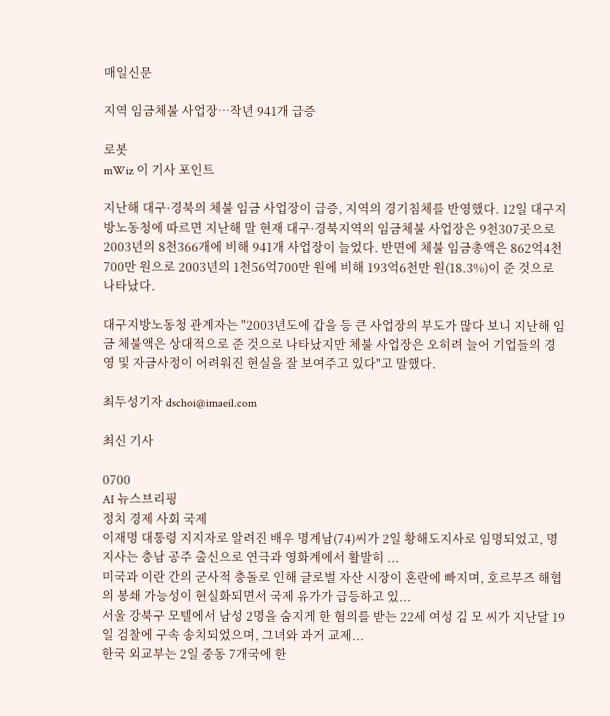매일신문

지역 임금체불 사업장…작년 941개 급증

로봇
mWiz 이 기사 포인트

지난해 대구·경북의 체불 임금 사업장이 급증, 지역의 경기침체를 반영했다. 12일 대구지방노동청에 따르면 지난해 말 현재 대구·경북지역의 임금체불 사업장은 9천307곳으로 2003년의 8천366개에 비해 941개 사업장이 늘었다. 반면에 체불 임금총액은 862억4천700만 원으로 2003년의 1천56억700만 원에 비해 193억6천만 원(18.3%)이 준 것으로 나타났다.

대구지방노동청 관계자는 "2003년도에 갑을 등 큰 사업장의 부도가 많다 보니 지난해 임금 체불액은 상대적으로 준 것으로 나타났지만 체불 사업장은 오히려 늘어 기업들의 경영 및 자금사정이 어려워진 현실을 잘 보여주고 있다"고 말했다.

최두성기자 dschoi@imaeil.com

최신 기사

0700
AI 뉴스브리핑
정치 경제 사회 국제
이재명 대통령 지지자로 알려진 배우 명계남(74)씨가 2일 황해도지사로 임명되었고, 명 지사는 충남 공주 출신으로 연극과 영화계에서 활발히 ...
미국과 이란 간의 군사적 충돌로 인해 글로벌 자산 시장이 혼란에 빠지며, 호르무즈 해협의 봉쇄 가능성이 현실화되면서 국제 유가가 급등하고 있...
서울 강북구 모텔에서 남성 2명을 숨지게 한 혐의를 받는 22세 여성 김 모 씨가 지난달 19일 검찰에 구속 송치되었으며, 그녀와 과거 교제...
한국 외교부는 2일 중동 7개국에 한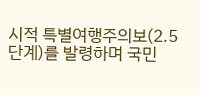시적 특별여행주의보(2.5단계)를 발령하며 국민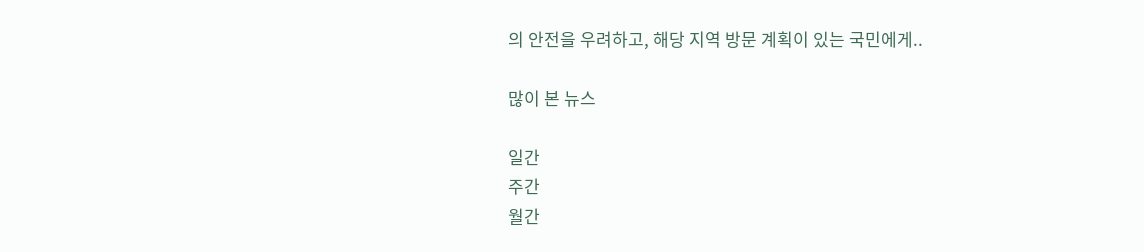의 안전을 우려하고, 해당 지역 방문 계획이 있는 국민에게..

많이 본 뉴스

일간
주간
월간